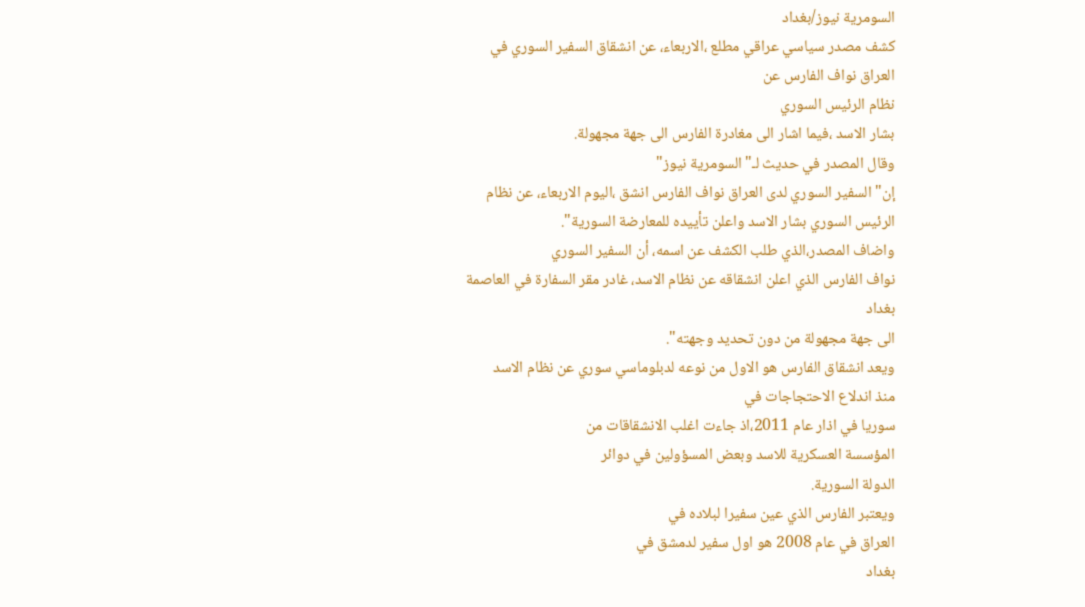السومرية نيوز/بغداد
كشف مصدر سياسي عراقي مطلع ،الاربعاء، عن انشقاق السفير السوري في
العراق نواف الفارس عن
نظام الرئيس السوري
بشار الاسد ،فيما اشار الى مغادرة الفارس الى جهة مجهولة.
وقال المصدر في حديث لـ"السومرية نيوز"
إن" السفير السوري لدى العراق نواف الفارس انشق ،اليوم الاربعاء، عن نظام
الرئيس السوري بشار الاسد واعلن تأييده للمعارضة السورية".
واضاف المصدر،الذي طلب الكشف عن اسمه، أن السفير السوري
نواف الفارس الذي اعلن انشقاقه عن نظام الاسد، غادر مقر السفارة في العاصمة
بغداد
الى جهة مجهولة من دون تحديد وجهته".
ويعد انشقاق الفارس هو الاول من نوعه لدبلوماسي سوري عن نظام الاسد
منذ اندلاع الاحتجاجات في
سوريا في اذار عام 2011،اذ جاءت اغلب الانشقاقات من
المؤسسة العسكرية للاسد وبعض المسؤولين في دوائر
الدولة السورية.
ويعتبر الفارس الذي عين سفيرا لبلاده في
العراق في عام 2008 هو اول سفير لدمشق في
بغداد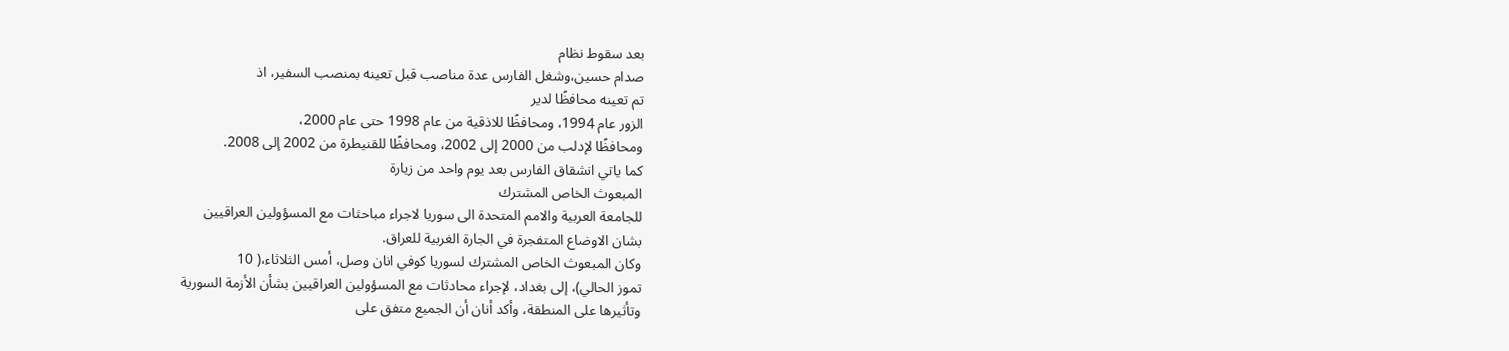بعد سقوط نظام
صدام حسين،وشغل الفارس عدة مناصب قبل تعينه بمنصب السفير، اذ
تم تعينه محافظًا لدير
الزور عام 1994، ومحافظًا للاذقية من عام 1998 حتى عام 2000،
ومحافظًا لإدلب من 2000 إلى 2002، ومحافظًا للقنيطرة من 2002 إلى 2008.
كما ياتي انشقاق الفارس بعد يوم واحد من زيارة
المبعوث الخاص المشترك
للجامعة العربية والامم المتحدة الى سوريا لاجراء مباحثات مع المسؤولين العراقيين
بشان الاوضاع المتفجرة في الجارة الغربية للعراق.
وكان المبعوث الخاص المشترك لسوريا كوفي انان وصل، أمس الثلاثاء،( 10
تموز الحالي)، إلى بغداد، لإجراء محادثات مع المسؤولين العراقيين بشأن الأزمة السورية
وتأثيرها على المنطقة، وأكد أنان أن الجميع متفق على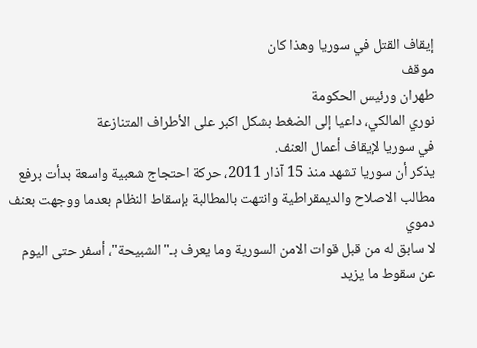إيقاف القتل في سوريا وهذا كان
موقف
طهران ورئيس الحكومة
نوري المالكي، داعيا إلى الضغط بشكل اكبر على الأطراف المتنازعة
في سوريا لإيقاف أعمال العنف.
يذكر أن سوريا تشهد منذ 15 آذار 2011، حركة احتجاج شعبية واسعة بدأت برفع
مطالب الاصلاح والديمقراطية وانتهت بالمطالبة بإسقاط النظام بعدما ووجهت بعنف دموي
لا سابق له من قبل قوات الامن السورية وما يعرف بـ"الشبيحة"، أسفر حتى اليوم
عن سقوط ما يزيد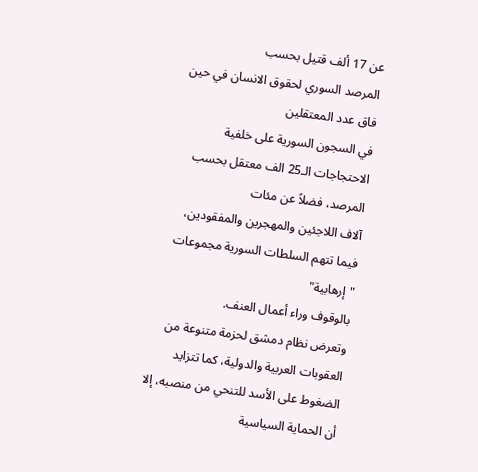عن 17 ألف قتيل بحسب
المرصد السوري لحقوق الانسان في حين فاق عدد المعتقلين
في السجون السورية على خلفية الاحتجاجات الـ25 الف معتقل بحسب المرصد، فضلاً عن مئات
آلاف اللاجئين والمهجرين والمفقودين، فيما تتهم السلطات السورية مجموعات "إرهابية"
بالوقوف وراء أعمال العنف.
وتعرض نظام دمشق لحزمة متنوعة من العقوبات العربية والدولية، كما تتزايد
الضغوط على الأسد للتنحي من منصبه، إلا أن الحماية السياسية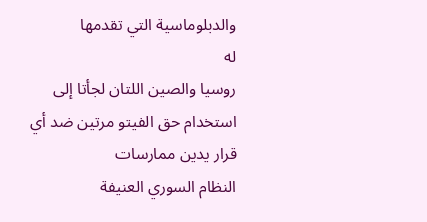والدبلوماسية التي تقدمها
له
روسيا والصين اللتان لجأتا إلى استخدام حق الفيتو مرتين ضد أي قرار يدين ممارسات
النظام السوري العنيفة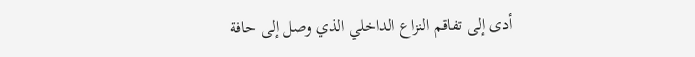أدى إلى تفاقم النزاع الداخلي الذي وصل إلى حافة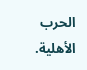الحرب الأهلية.